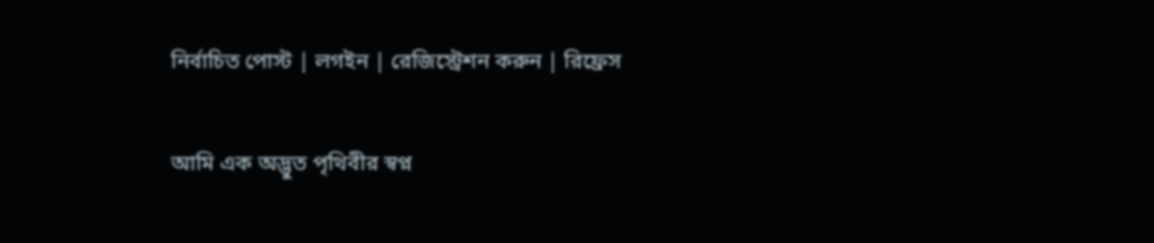নির্বাচিত পোস্ট | লগইন | রেজিস্ট্রেশন করুন | রিফ্রেস

আমি এক অদ্ভুত পৃথিবীর স্বপ্ন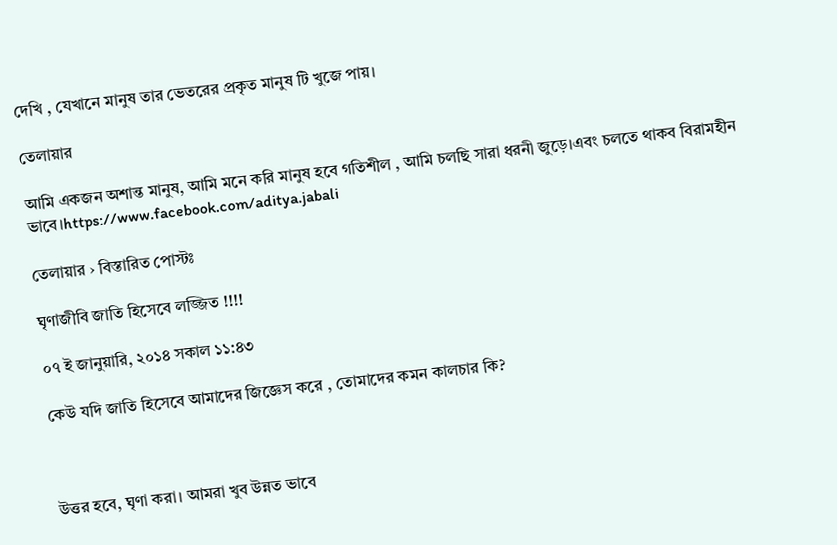দেখি , যেখানে মানুষ তার ভেতরের প্রকৃত মানুষ টি খুজে পায়।

তেলায়ার

আমি একজন অশান্ত মানুষ, আমি মনে করি মানুষ হবে গতিশীল , আমি চলছি সারা ধরনী জুড়ে।এবং চলতে থাকব বিরামহীন ভাবে।https://www.facebook.com/aditya.jabali

তেলায়ার › বিস্তারিত পোস্টঃ

ঘৃণাজীবি জাতি হিসেবে লজ্জিত !!!!

০৭ ই জানুয়ারি, ২০১৪ সকাল ১১:৪৩

কেউ যদি জাতি হিসেবে আমাদের জিজ্ঞেস করে , তোমাদের কমন কালচার কি?



উত্তর হবে, ঘৃণা করা। আমরা খুব উন্নত ভাবে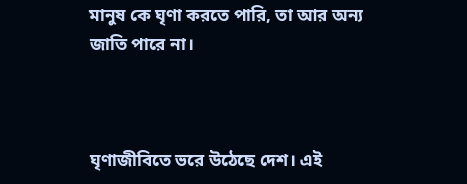মানুষ কে ঘৃণা করতে পারি, তা আর অন্য জাতি পারে না।



ঘৃণাজীবিতে ভরে উঠেছে দেশ। এই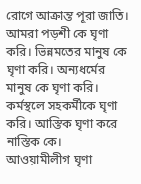রোগে আক্রান্ত পূরা জাতি। আমরা পড়শী কে ঘৃণা করি। ভিন্নমতের মানুষ কে ঘৃণা করি। অন্যধর্মের মানুষ কে ঘৃণা করি। কর্মস্থলে সহকর্মীকে ঘৃণা করি। আস্তিক ঘৃণা করে নাস্তিক কে। আওয়ামীলীগ ঘৃণা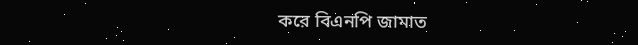করে বিএনপি জামাত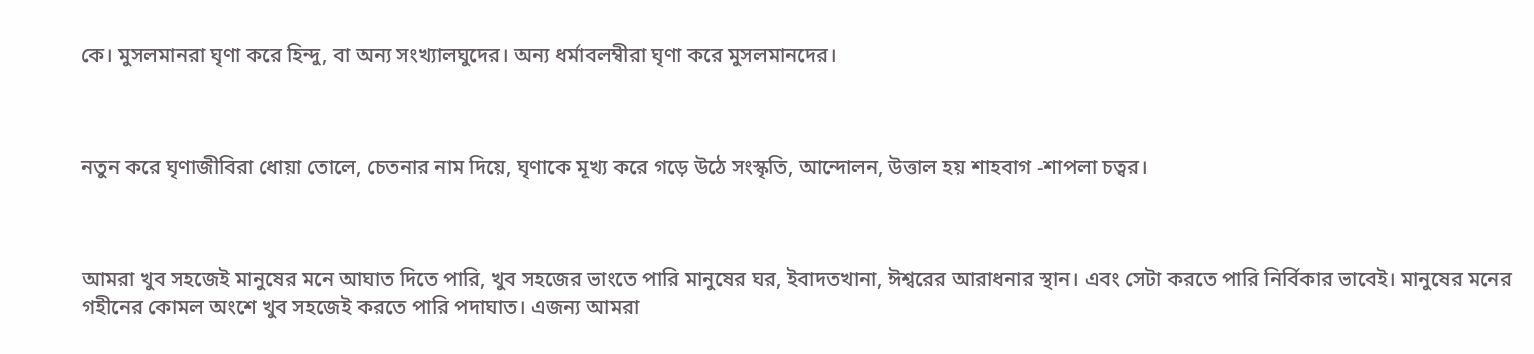কে। মুসলমানরা ঘৃণা করে হিন্দু, বা অন্য সংখ্যালঘুদের। অন্য ধর্মাবলম্বীরা ঘৃণা করে মুসলমানদের।



নতুন করে ঘৃণাজীবিরা ধোয়া তোলে, চেতনার নাম দিয়ে, ঘৃণাকে মূখ্য করে গড়ে উঠে সংস্কৃতি, আন্দোলন, উত্তাল হয় শাহবাগ -শাপলা চত্বর।



আমরা খুব সহজেই মানুষের মনে আঘাত দিতে পারি, খুব সহজের ভাংতে পারি মানুষের ঘর, ইবাদতখানা, ঈশ্বরের আরাধনার স্থান। এবং সেটা করতে পারি নির্বিকার ভাবেই। মানুষের মনের গহীনের কোমল অংশে খুব সহজেই করতে পারি পদাঘাত। এজন্য আমরা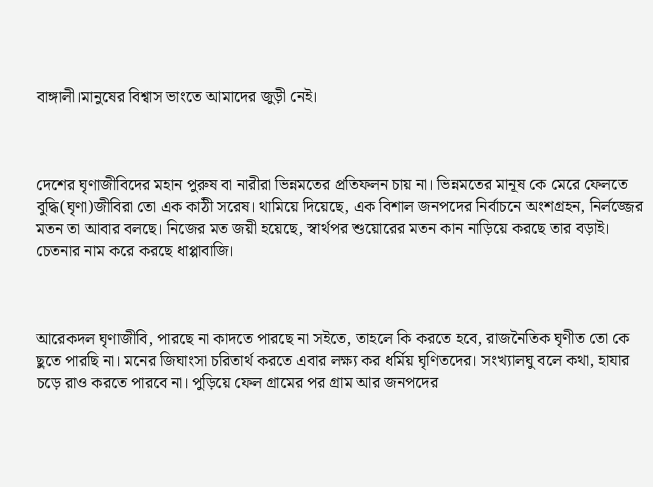বাঙ্গালী।মানুষের বিশ্বাস ভাংতে আমাদের জুড়ী নেই।



দেশের ঘৃণাজীবিদের মহান পুরুষ বা নারীরা ভিন্নমতের প্রতিফলন চায় না। ভিন্নমতের মানূষ কে মেরে ফেলতে বুদ্ধি(ঘৃণা)জীবিরা তো এক কাঠী সরেষ। থামিয়ে দিয়েছে, এক বিশাল জনপদের নির্বাচনে অংশগ্রহন, নির্লজ্জের মতন তা আবার বলছে। নিজের মত জয়ী হয়েছে, স্বার্থপর শুয়োরের মতন কান নাড়িয়ে করছে তার বড়াই। চেতনার নাম করে করছে ধাপ্পাবাজি।



আরেকদল ঘৃণাজীবি, পারছে না কাদতে পারছে না সইতে, তাহলে কি করতে হবে, রাজনৈতিক ঘৃণীত তো কে ছুতে পারছি না। মনের জিঘাংসা চরিতার্থ করতে এবার লক্ষ্য কর ধর্মিয় ঘৃণিতদের। সংখ্যালঘু বলে কথা, হাযার চড়ে রাও করতে পারবে না। পুড়িয়ে ফেল গ্রামের পর গ্রাম আর জনপদের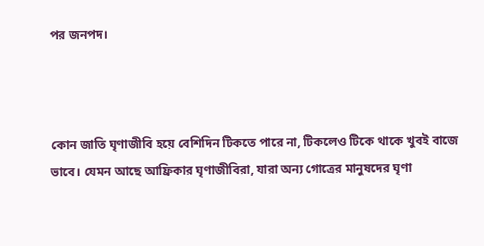পর জনপদ।



কোন জাতি ঘৃণাজীবি হয়ে বেশিদিন টিকতে পারে না, টিকলেও টিকে থাকে খুবই বাজে ভাবে। যেমন আছে আফ্রিকার ঘৃণাজীবিরা, যারা অন্য গোত্রের মানুষদের ঘৃণা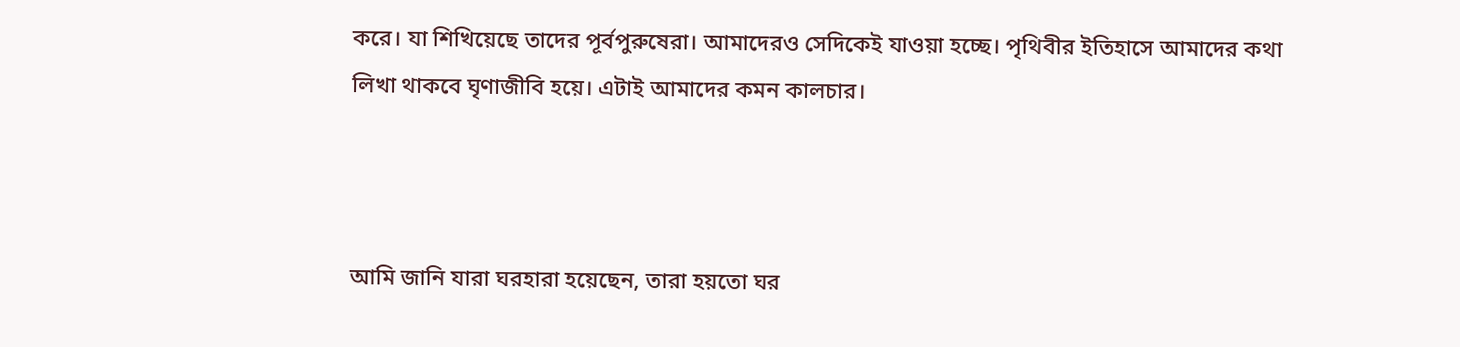করে। যা শিখিয়েছে তাদের পূর্বপুরুষেরা। আমাদেরও সেদিকেই যাওয়া হচ্ছে। পৃথিবীর ইতিহাসে আমাদের কথা লিখা থাকবে ঘৃণাজীবি হয়ে। এটাই আমাদের কমন কালচার।



আমি জানি যারা ঘরহারা হয়েছেন, তারা হয়তো ঘর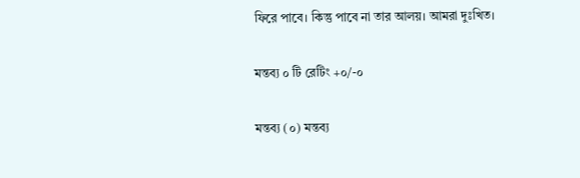ফিরে পাবে। কিন্তু পাবে না তার আলয়। আমরা দুঃখিত।

মন্তব্য ০ টি রেটিং +০/-০

মন্তব্য (০) মন্তব্য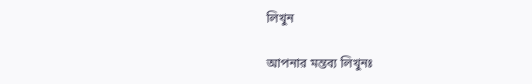লিখুন

আপনার মন্তব্য লিখুনঃ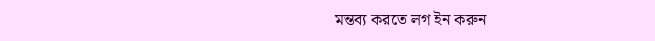মন্তব্য করতে লগ ইন করুন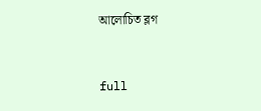আলোচিত ব্লগ


full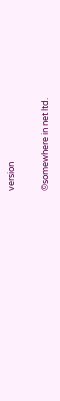version

©somewhere in net ltd.